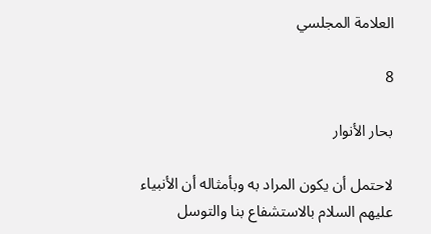العلامة المجلسي

8

بحار الأنوار

لاحتمل أن يكون المراد به وبأمثاله أن الأنبياء عليهم السلام بالاستشفاع بنا والتوسل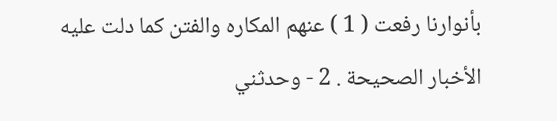بأنوارنا رفعت ( 1 ) عنهم المكاره والفتن كما دلت عليه الأخبار الصحيحة . 2 - وحدثني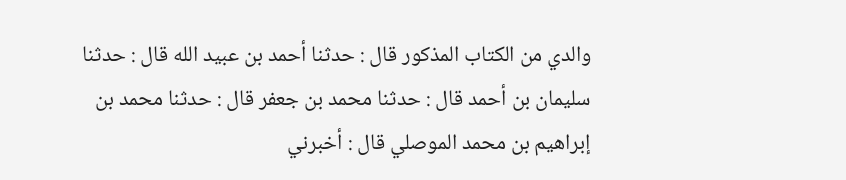والدي من الكتاب المذكور قال : حدثنا أحمد بن عبيد الله قال : حدثنا سليمان بن أحمد قال : حدثنا محمد بن جعفر قال : حدثنا محمد بن إبراهيم بن محمد الموصلي قال : أخبرني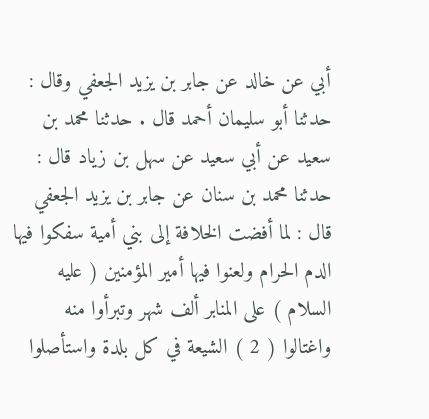أبي عن خالد عن جابر بن يزيد الجعفي وقال : حدثنا أبو سليمان أحمد قال . حدثنا محمد بن سعيد عن أبي سعيد عن سهل بن زياد قال : حدثنا محمد بن سنان عن جابر بن يزيد الجعفي قال : لما أفضت الخلافة إلى بني أمية سفكوا فيها الدم الحرام ولعنوا فيها أمير المؤمنين ( عليه السلام ) على المنابر ألف شهر وتبرأوا منه واغتالوا ( 2 ) الشيعة في كل بلدة واستأصلوا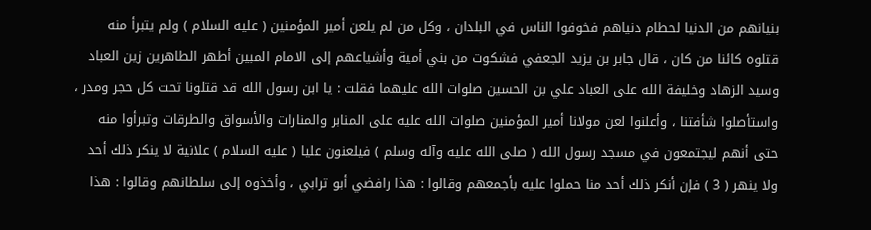بنيانهم من الدنيا لحطام دنياهم فخوفوا الناس في البلدان ، وكل من لم يلعن أمير المؤمنين ( عليه السلام ) ولم يتبرأ منه قتلوه كائنا من كان ، قال جابر بن يزيد الجعفي فشكوت من بني أمية وأشياعهم إلى الامام المبين أطهر الطاهرين زين العباد وسيد الزهاد وخليفة الله على العباد علي بن الحسين صلوات الله عليهما فقلت : يا ابن رسول الله قد قتلونا تحت كل حجر ومدر ، واستأصلوا شأفتنا ، وأعلنوا لعن مولانا أمير المؤمنين صلوات الله عليه على المنابر والمنارات والأسواق والطرقات وتبرأوا منه حتى أنهم ليجتمعون في مسجد رسول الله ( صلى الله عليه وآله وسلم ) فيلعنون عليا ( عليه السلام ) علانية لا ينكر ذلك أحد ولا ينهر ( 3 ) فإن أنكر ذلك أحد منا حملوا عليه بأجمعهم وقالوا : هذا رافضي أبو ترابي ، وأخذوه إلى سلطانهم وقالوا : هذا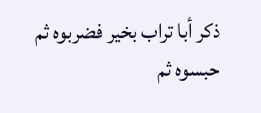ذكر أبا تراب بخير فضربوه ثم حبسوه ثم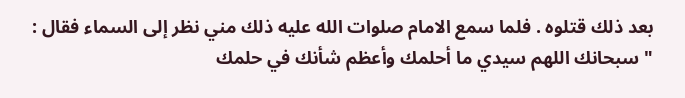بعد ذلك قتلوه . فلما سمع الامام صلوات الله عليه ذلك مني نظر إلى السماء فقال : " سبحانك اللهم سيدي ما أحلمك وأعظم شأنك في حلمك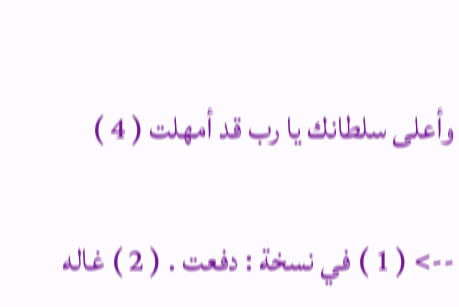وأعلى سلطانك يا رب قد أمهلت ( 4 )

--> ( 1 ) في نسخة : دفعت . ( 2 ) غاله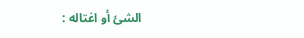الشئ أو اغتاله :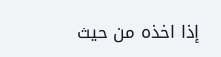إذا اخذه من حيث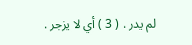لم يدر . ( 3 ) أي لا يزجر .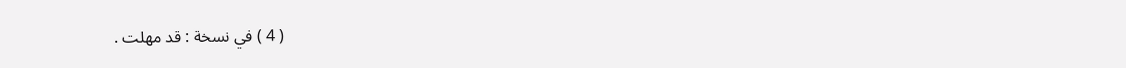( 4 ) في نسخة : قد مهلت .